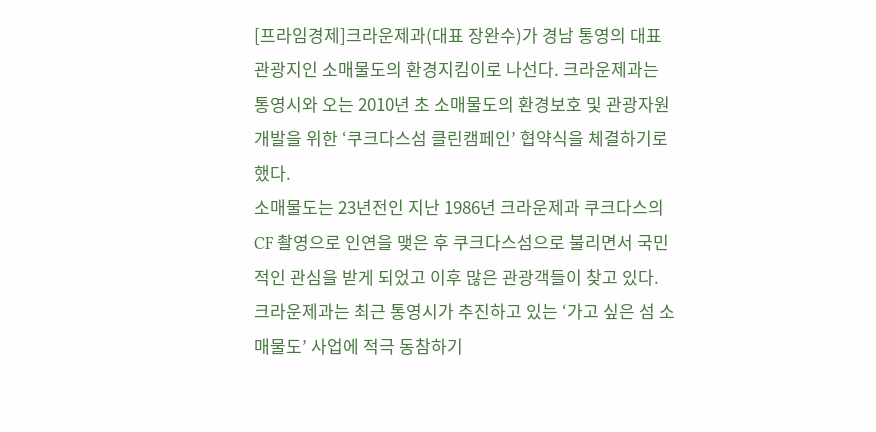[프라임경제]크라운제과(대표 장완수)가 경남 통영의 대표 관광지인 소매물도의 환경지킴이로 나선다. 크라운제과는 통영시와 오는 2010년 초 소매물도의 환경보호 및 관광자원 개발을 위한 ‘쿠크다스섬 클린캠페인’ 협약식을 체결하기로 했다.
소매물도는 23년전인 지난 1986년 크라운제과 쿠크다스의 CF 촬영으로 인연을 맺은 후 쿠크다스섬으로 불리면서 국민적인 관심을 받게 되었고 이후 많은 관광객들이 찾고 있다. 크라운제과는 최근 통영시가 추진하고 있는 ‘가고 싶은 섬 소매물도’ 사업에 적극 동참하기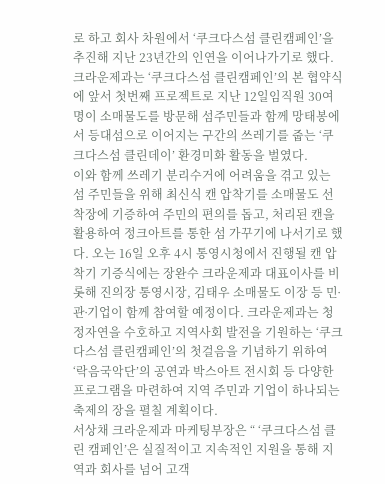로 하고 회사 차원에서 ‘쿠크다스섬 클린캠페인’을 추진해 지난 23년간의 인연을 이어나가기로 했다.
크라운제과는 ‘쿠크다스섬 클린캠페인’의 본 협약식에 앞서 첫번째 프로젝트로 지난 12일임직원 30여명이 소매물도를 방문해 섬주민들과 함께 망태봉에서 등대섬으로 이어지는 구간의 쓰레기를 줍는 ‘쿠크다스섬 클린데이’ 환경미화 활동을 벌였다.
이와 함께 쓰레기 분리수거에 어려움을 겪고 있는 섬 주민들을 위해 최신식 캔 압착기를 소매물도 선착장에 기증하여 주민의 편의를 돕고, 처리된 캔을 활용하여 정크아트를 통한 섬 가꾸기에 나서기로 했다. 오는 16일 오후 4시 통영시청에서 진행될 캔 압착기 기증식에는 장완수 크라운제과 대표이사를 비롯해 진의장 통영시장, 김태우 소매물도 이장 등 민∙관∙기업이 함께 참여할 예정이다. 크라운제과는 청정자연을 수호하고 지역사회 발전을 기원하는 ‘쿠크다스섬 클린캠페인’의 첫걸음을 기념하기 위하여 ‘락음국악단’의 공연과 박스아트 전시회 등 다양한 프로그램을 마련하여 지역 주민과 기업이 하나되는 축제의 장을 펼칠 계획이다.
서상채 크라운제과 마케팅부장은 “ ‘쿠크다스섬 클린 캠페인’은 실질적이고 지속적인 지원을 통해 지역과 회사를 넘어 고객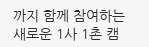까지 함께 참여하는 새로운 1사 1촌 캠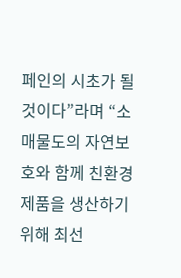페인의 시초가 될 것이다”라며 “소매물도의 자연보호와 함께 친환경 제품을 생산하기 위해 최선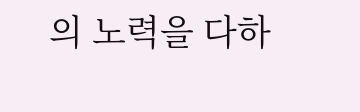의 노력을 다하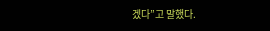겠다”고 말했다.